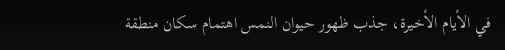في الأيام الأخيرة، جذب ظهور حيوان النمس اهتمام سكان منطقة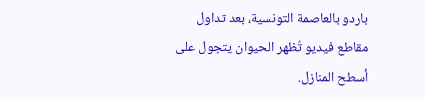باردو بالعاصمة التونسية، بعد تداول مقاطع فيديو تُظهر الحيوان يتجول على أسطح المنازل.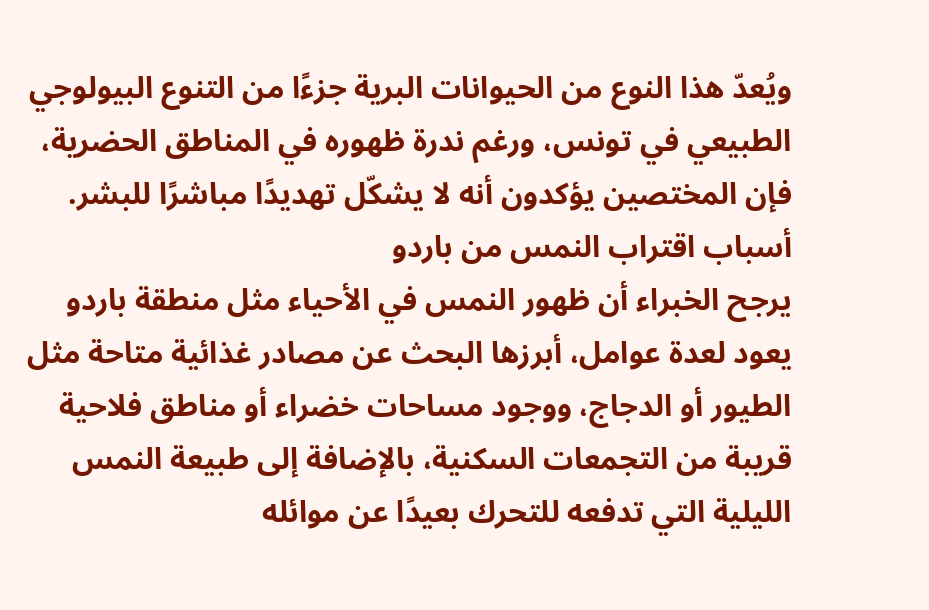ويُعدّ هذا النوع من الحيوانات البرية جزءًا من التنوع البيولوجي الطبيعي في تونس، ورغم ندرة ظهوره في المناطق الحضرية، فإن المختصين يؤكدون أنه لا يشكّل تهديدًا مباشرًا للبشر.
أسباب اقتراب النمس من باردو
يرجح الخبراء أن ظهور النمس في الأحياء مثل منطقة باردو يعود لعدة عوامل، أبرزها البحث عن مصادر غذائية متاحة مثل الطيور أو الدجاج، ووجود مساحات خضراء أو مناطق فلاحية قريبة من التجمعات السكنية، بالإضافة إلى طبيعة النمس الليلية التي تدفعه للتحرك بعيدًا عن موائله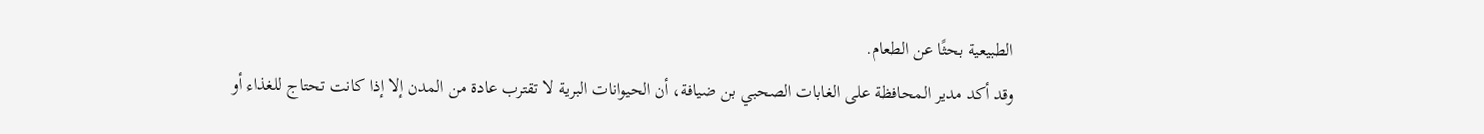الطبيعية بحثًا عن الطعام.
وقد أكد مدير المحافظة على الغابات الصحبي بن ضيافة، أن الحيوانات البرية لا تقترب عادة من المدن إلا إذا كانت تحتاج للغذاء أو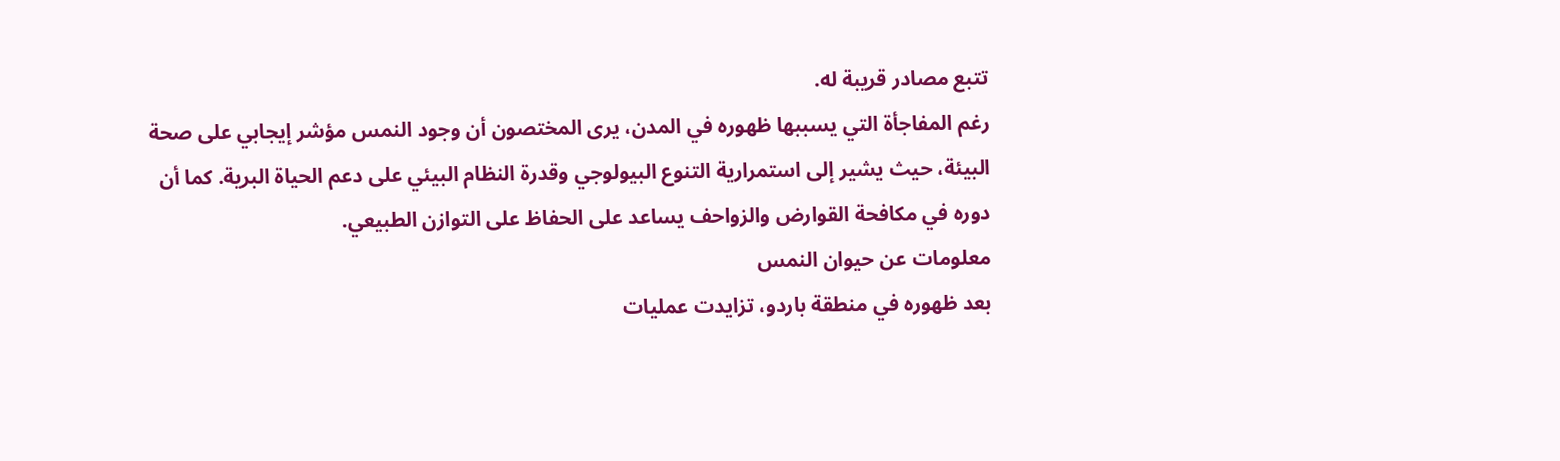تتبع مصادر قريبة له.
رغم المفاجأة التي يسببها ظهوره في المدن، يرى المختصون أن وجود النمس مؤشر إيجابي على صحة البيئة، حيث يشير إلى استمرارية التنوع البيولوجي وقدرة النظام البيئي على دعم الحياة البرية. كما أن دوره في مكافحة القوارض والزواحف يساعد على الحفاظ على التوازن الطبيعي.
معلومات عن حيوان النمس
بعد ظهوره في منطقة باردو، تزايدت عمليات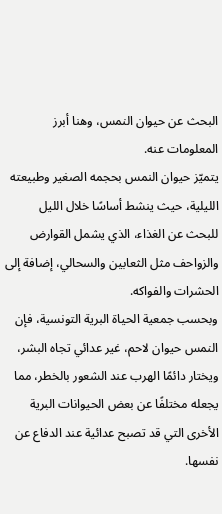البحث عن حيوان النمس، وهنا أبرز المعلومات عنه.
يتميّز حيوان النمس بحجمه الصغير وطبيعته الليلية، حيث ينشط أساسًا خلال الليل للبحث عن الغذاء، الذي يشمل القوارض والزواحف مثل الثعابين والسحالي، إضافة إلى الحشرات والفواكه.
وبحسب جمعية الحياة البرية التونسية، فإن النمس حيوان لاحم، غير عدائي تجاه البشر، ويختار دائمًا الهرب عند الشعور بالخطر، مما يجعله مختلفًا عن بعض الحيوانات البرية الأخرى التي قد تصبح عدائية عند الدفاع عن نفسها.